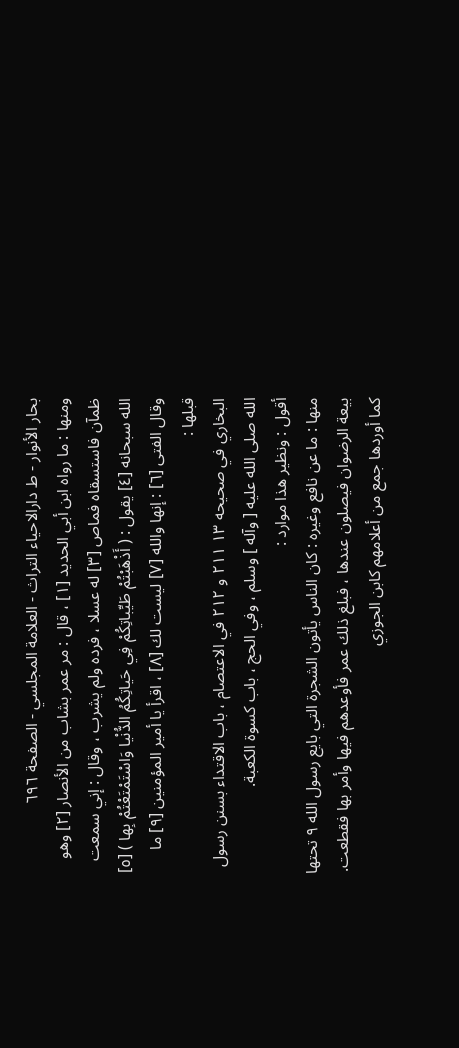بحار الأنوار - ط دارالاحیاء التراث - العلامة المجلسي - الصفحة ٦٩٦
ومنها : ما رواه ابن أبي الحديد [١] ، قال : مر عمر بشاب من الأنصار [٢] وهو ظمآن فاستسقاه فماص [٣] له عسلا ، فرده ولم يشرب ، وقال : إني سمعت الله سبحانه [٤] يقول : ( أَذْهَبْتُمْ طَيِّباتِكُمْ فِي حَياتِكُمُ الدُّنْيا وَاسْتَمْتَعْتُمْ بِها ) [٥] وقال الفتى [٦] : إنها والله [٧] ليست لك [٨] ، اقرأ يا أمير المؤمنين [٩] ما قبلها :
البخاري في صحيحه ١٣ ٢١١ و ٢١٢ في الاعتصام ، باب الاقتداء بسنن رسول الله صلى الله عليه [ وآله ] وسلم ، وفي الحج ، باب كسوة الكعبة.
أقول : ونظير هذا موارد :
منها : ما عن نافع وغيره : كان الناس يأتون الشجرة التي بايع رسول الله ٩ تحتها بيعة الرضوان فيصلون عندها ، فبلغ ذلك عمر فأوعدهم فيها وأمر بها فقطعت. كما أوردها جمع من أعلامهم كابن الجوزي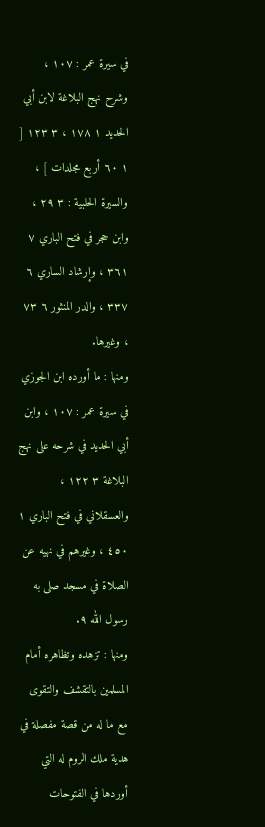في سيرة عمر : ١٠٧ ، وشرح نهج البلاغة لابن أبي الحديد ١ ١٧٨ ، ٣ ١٢٣ [ ١ ٦٠ أربع مجلدات ] ، والسيرة الحلبية : ٣ ٢٩ ، وابن حجر في فتح الباري ٧ ٣٦١ ، وإرشاد الساري ٦ ٣٣٧ ، والدر المنثور ٦ ٧٣ ، وغيرها.
ومنها : ما أورده ابن الجوزي في سيرة عمر : ١٠٧ ، وابن أبي الحديد في شرحه على نهج البلاغة ٣ ١٢٢ ، والعسقلاني في فتح الباري ١ ٤٥٠ ، وغيرهم في نهيه عن الصلاة في مسجد صلى به رسول الله ٩.
ومنها : تزهده وتظاهره أمام المسلمين بالتقشف والتقوى مع ما له من قصة مفصلة في هدية ملك الروم له التي أوردها في الفتوحات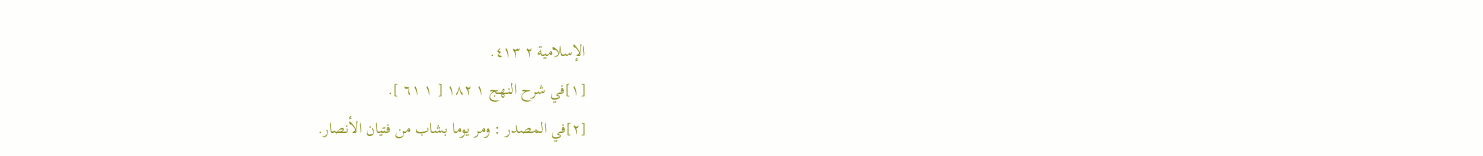الإسلامية ٢ ٤١٣.
[١]في شرح النهج ١ ١٨٢ [ ١ ٦١ ].
[٢]في المصدر : ومر يوما بشاب من فتيان الأنصار.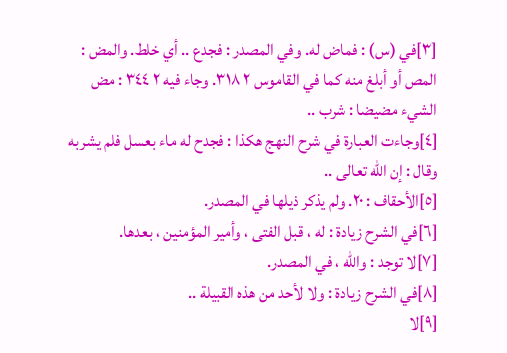[٣]في (س) : فماض له. وفي المصدر : فجدع .. أي خلط. والمض : المص أو أبلغ منه كما في القاموس ٢ ٣١٨. وجاء فيه ٢ ٣٤٤ : مض الشيء مضيضا : شرب ..
[٤]وجاءت العبارة في شرح النهج هكذا : فجدح له ماء بعسل فلم يشربه وقال : إن الله تعالى ..
[٥]الأحقاف : ٢٠. ولم يذكر ذيلها في المصدر.
[٦]في الشرح زيادة : له ، قبل الفتى ، وأمير المؤمنين ، بعدها.
[٧]لا توجد : والله ، في المصدر.
[٨]في الشرح زيادة : ولا لأحد من هذه القبيلة ..
[٩]لا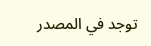توجد في المصدر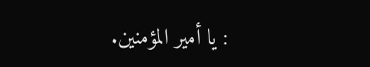: يا أمير المؤمنين.